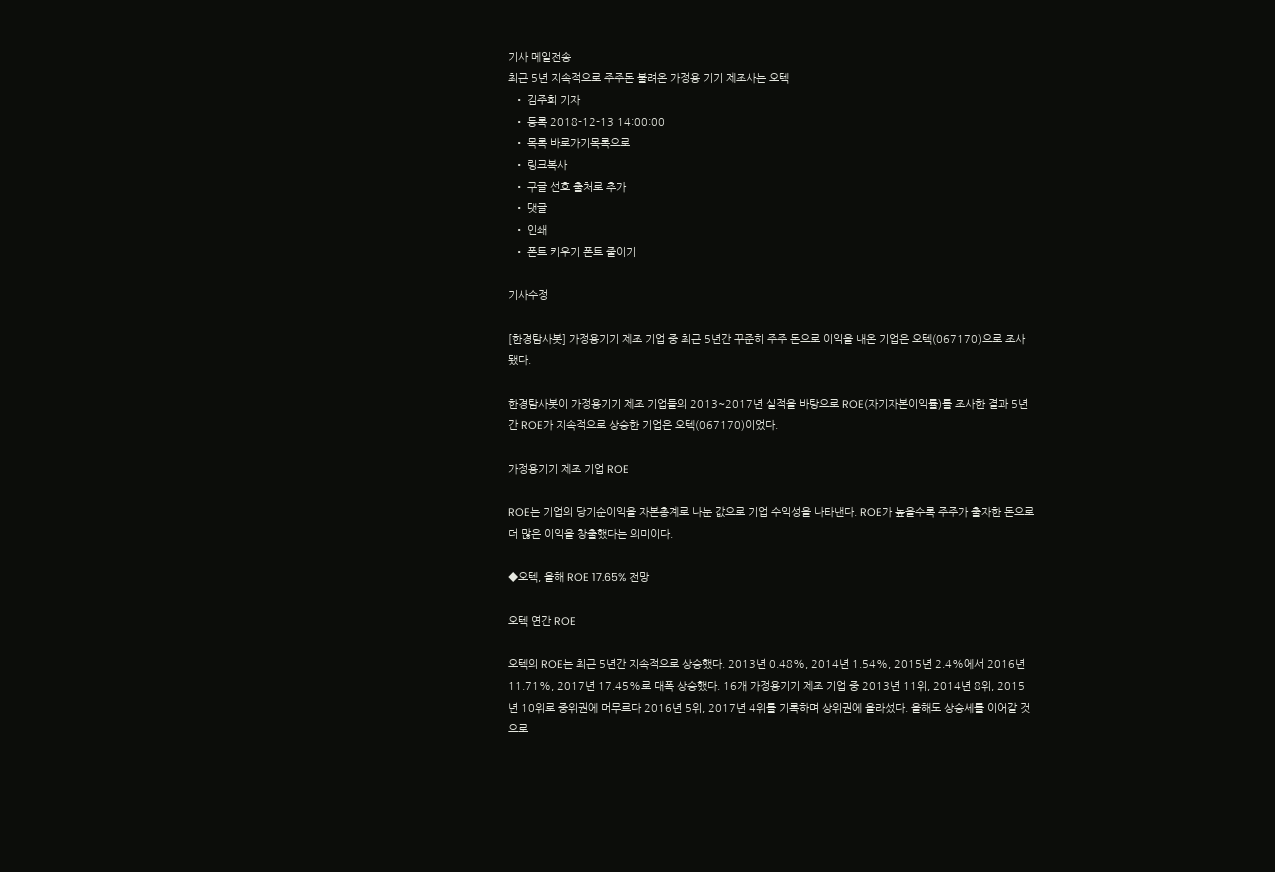기사 메일전송
최근 5년 지속적으로 주주돈 불려온 가정용 기기 제조사는 오텍
  • 김주희 기자
  • 등록 2018-12-13 14:00:00
  • 목록 바로가기목록으로
  • 링크복사
  • 구글 선호 출처로 추가
  • 댓글
  • 인쇄
  • 폰트 키우기 폰트 줄이기

기사수정

[한경탐사봇] 가정용기기 제조 기업 중 최근 5년간 꾸준히 주주 돈으로 이익을 내온 기업은 오텍(067170)으로 조사됐다.

한경탐사봇이 가정용기기 제조 기업들의 2013~2017년 실적을 바탕으로 ROE(자기자본이익률)를 조사한 결과 5년간 ROE가 지속적으로 상승한 기업은 오텍(067170)이었다.

가정용기기 제조 기업 ROE

ROE는 기업의 당기순이익을 자본총계로 나눈 값으로 기업 수익성을 나타낸다. ROE가 높을수록 주주가 출자한 돈으로 더 많은 이익을 창출했다는 의미이다.

◆오텍, 올해 ROE 17.65% 전망

오텍 연간 ROE

오텍의 ROE는 최근 5년간 지속적으로 상승했다. 2013년 0.48%, 2014년 1.54%, 2015년 2.4%에서 2016년 11.71%, 2017년 17.45%로 대폭 상승했다. 16개 가정용기기 제조 기업 중 2013년 11위, 2014년 8위, 2015년 10위로 중위권에 머무르다 2016년 5위, 2017년 4위를 기록하며 상위권에 올라섰다. 올해도 상승세를 이어갈 것으로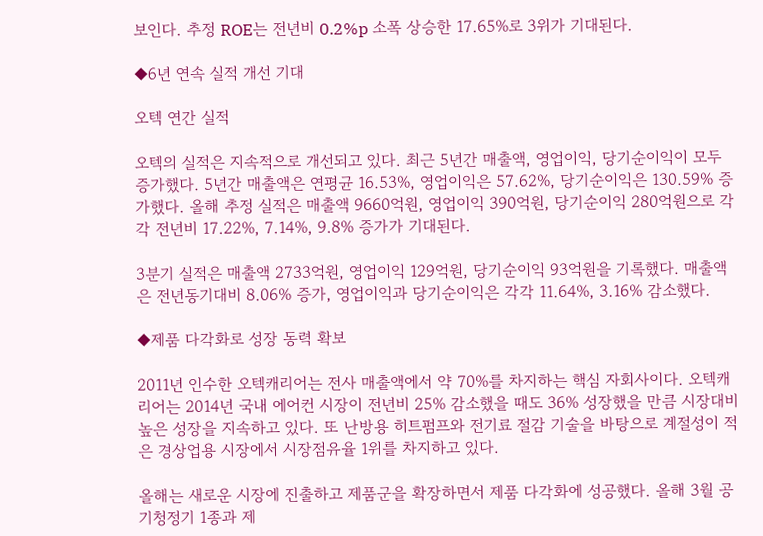보인다. 추정 ROE는 전년비 0.2%p 소폭 상승한 17.65%로 3위가 기대된다.

◆6년 연속 실적 개선 기대

오텍 연간 실적

오텍의 실적은 지속적으로 개선되고 있다. 최근 5년간 매출액, 영업이익, 당기순이익이 모두 증가했다. 5년간 매출액은 연평균 16.53%, 영업이익은 57.62%, 당기순이익은 130.59% 증가했다. 올해 추정 실적은 매출액 9660억원, 영업이익 390억원, 당기순이익 280억원으로 각각 전년비 17.22%, 7.14%, 9.8% 증가가 기대된다.

3분기 실적은 매출액 2733억원, 영업이익 129억원, 당기순이익 93억원을 기록했다. 매출액은 전년동기대비 8.06% 증가, 영업이익과 당기순이익은 각각 11.64%, 3.16% 감소했다.

◆제품 다각화로 성장 동력 확보

2011년 인수한 오텍캐리어는 전사 매출액에서 약 70%를 차지하는 핵심 자회사이다. 오텍캐리어는 2014년 국내 에어컨 시장이 전년비 25% 감소했을 때도 36% 성장했을 만큼 시장대비 높은 성장을 지속하고 있다. 또 난방용 히트펌프와 전기료 절감 기술을 바탕으로 계절성이 적은 경상업용 시장에서 시장점유율 1위를 차지하고 있다.

올해는 새로운 시장에 진출하고 제품군을 확장하면서 제품 다각화에 성공했다. 올해 3월 공기청정기 1종과 제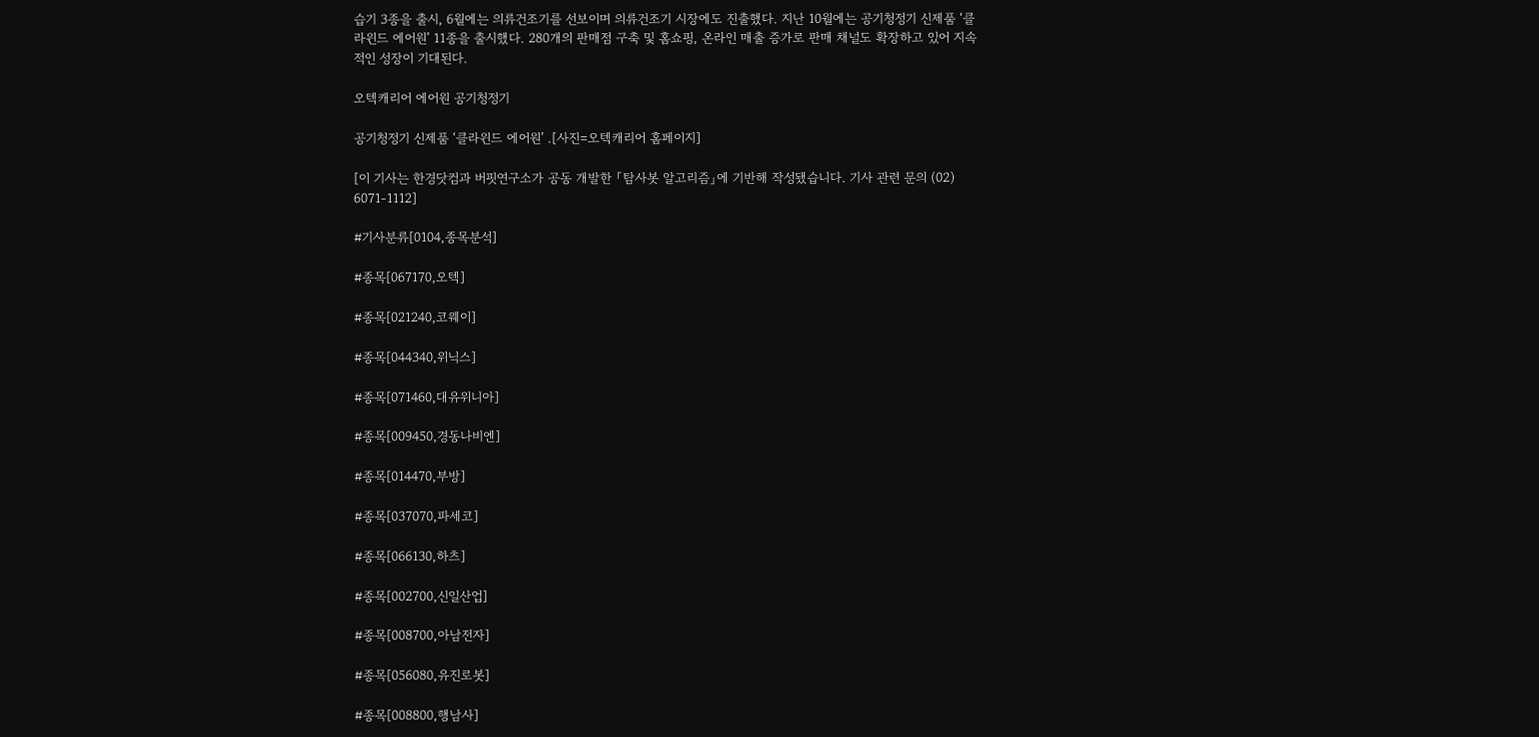습기 3종을 출시, 6월에는 의류건조기를 선보이며 의류건조기 시장에도 진출했다. 지난 10월에는 공기청정기 신제품 ‘클라윈드 에어원’ 11종을 출시했다. 280개의 판매점 구축 및 홈쇼핑, 온라인 매출 증가로 판매 채널도 확장하고 있어 지속적인 성장이 기대된다.

오텍캐리어 에어원 공기청정기

공기청정기 신제품 ‘클라윈드 에어원’ .[사진=오텍캐리어 홈페이지]

[이 기사는 한경닷컴과 버핏연구소가 공동 개발한 「탐사봇 알고리즘」에 기반해 작성됐습니다. 기사 관련 문의 (02) 6071-1112]

#기사분류[0104,종목분석]

#종목[067170,오텍]

#종목[021240,코웨이]

#종목[044340,위닉스]

#종목[071460,대유위니아]

#종목[009450,경동나비엔]

#종목[014470,부방]

#종목[037070,파세코]

#종목[066130,하츠]

#종목[002700,신일산업]

#종목[008700,아남전자]

#종목[056080,유진로봇]

#종목[008800,행남사]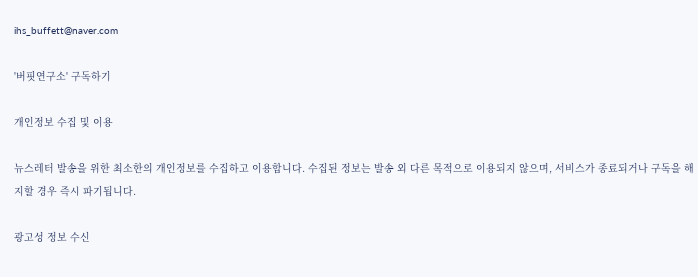ihs_buffett@naver.com

'버핏연구소' 구독하기

개인정보 수집 및 이용

뉴스레터 발송을 위한 최소한의 개인정보를 수집하고 이용합니다. 수집된 정보는 발송 외 다른 목적으로 이용되지 않으며, 서비스가 종료되거나 구독을 해지할 경우 즉시 파기됩니다.

광고성 정보 수신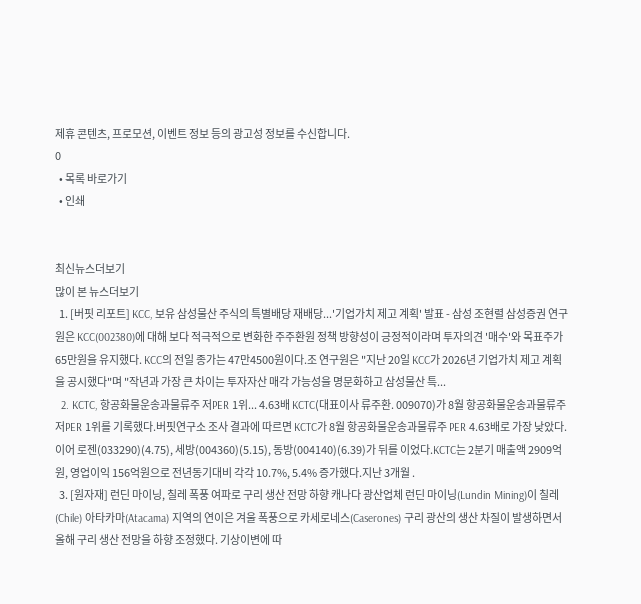제휴 콘텐츠, 프로모션, 이벤트 정보 등의 광고성 정보를 수신합니다.
0
  • 목록 바로가기
  • 인쇄


최신뉴스더보기
많이 본 뉴스더보기
  1. [버핏 리포트] KCC, 보유 삼성물산 주식의 특별배당 재배당...'기업가치 제고 계획' 발표 - 삼성 조현렬 삼성증권 연구원은 KCC(002380)에 대해 보다 적극적으로 변화한 주주환원 정책 방향성이 긍정적이라며 투자의견 '매수'와 목표주가 65만원을 유지했다. KCC의 전일 종가는 47만4500원이다.조 연구원은 "지난 20일 KCC가 2026년 기업가치 제고 계획을 공시했다"며 "작년과 가장 큰 차이는 투자자산 매각 가능성을 명문화하고 삼성물산 특...
  2. KCTC, 항공화물운송과물류주 저PER 1위... 4.63배 KCTC(대표이사 류주환. 009070)가 8월 항공화물운송과물류주 저PER 1위를 기록했다.버핏연구소 조사 결과에 따르면 KCTC가 8월 항공화물운송과물류주 PER 4.63배로 가장 낮았다. 이어 로젠(033290)(4.75), 세방(004360)(5.15), 동방(004140)(6.39)가 뒤를 이었다.KCTC는 2분기 매출액 2909억원, 영업이익 156억원으로 전년동기대비 각각 10.7%, 5.4% 증가했다.지난 3개월 .
  3. [원자재] 런딘 마이닝, 칠레 폭풍 여파로 구리 생산 전망 하향 캐나다 광산업체 런딘 마이닝(Lundin Mining)이 칠레(Chile) 아타카마(Atacama) 지역의 연이은 겨울 폭풍으로 카세로네스(Caserones) 구리 광산의 생산 차질이 발생하면서 올해 구리 생산 전망을 하향 조정했다. 기상이변에 따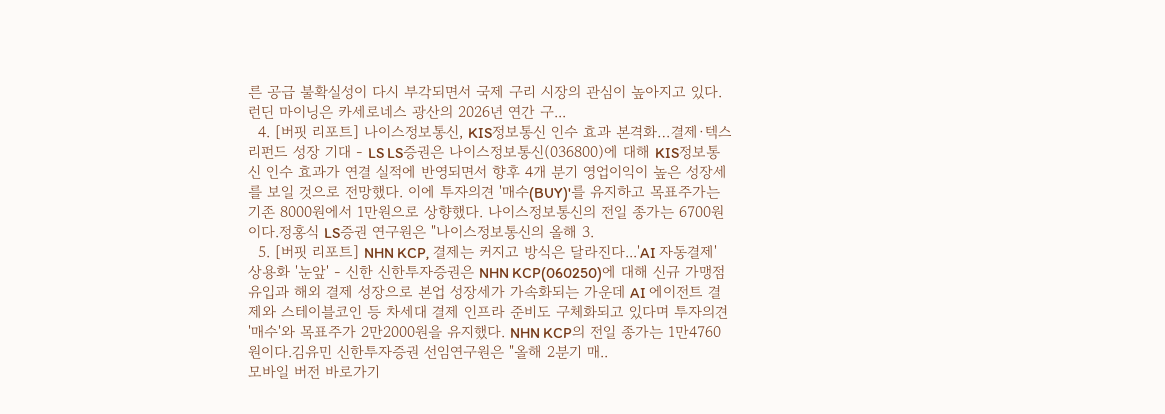른 공급 불확실성이 다시 부각되면서 국제 구리 시장의 관심이 높아지고 있다.런딘 마이닝은 카세로네스 광산의 2026년 연간 구...
  4. [버핏 리포트] 나이스정보통신, KIS정보통신 인수 효과 본격화…결제·텍스리펀드 성장 기대 - LS LS증권은 나이스정보통신(036800)에 대해 KIS정보통신 인수 효과가 연결 실적에 반영되면서 향후 4개 분기 영업이익이 높은 성장세를 보일 것으로 전망했다. 이에 투자의견 '매수(BUY)'를 유지하고 목표주가는 기존 8000원에서 1만원으로 상향했다. 나이스정보통신의 전일 종가는 6700원이다.정홍식 LS증권 연구원은 "나이스정보통신의 올해 3.
  5. [버핏 리포트] NHN KCP, 결제는 커지고 방식은 달라진다...'AI 자동결제' 상용화 '눈앞' - 신한 신한투자증권은 NHN KCP(060250)에 대해 신규 가맹점 유입과 해외 결제 성장으로 본업 성장세가 가속화되는 가운데 AI 에이전트 결제와 스테이블코인 등 차세대 결제 인프라 준비도 구체화되고 있다며 투자의견 '매수'와 목표주가 2만2000원을 유지했다. NHN KCP의 전일 종가는 1만4760원이다.김유민 신한투자증권 선임연구원은 "올해 2분기 매..
모바일 버전 바로가기